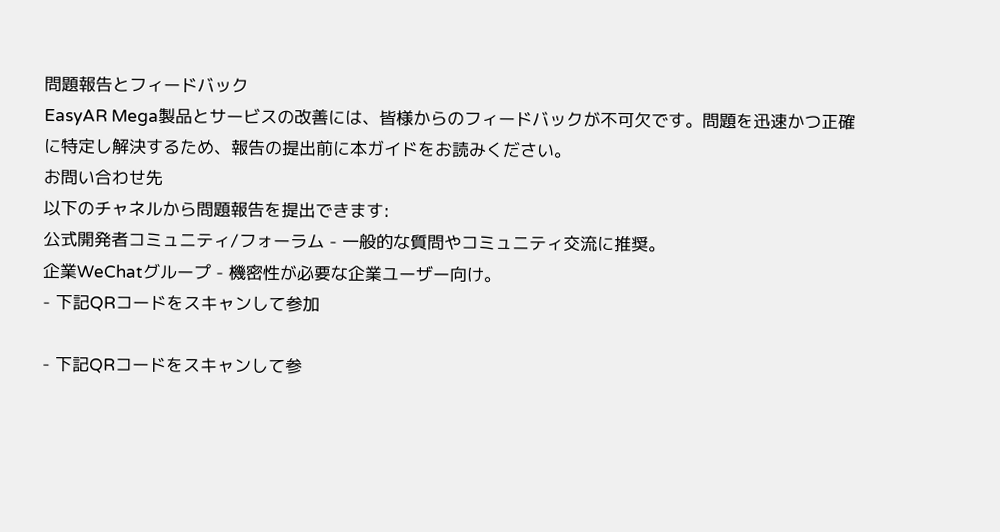問題報告とフィードバック
EasyAR Mega製品とサービスの改善には、皆様からのフィードバックが不可欠です。問題を迅速かつ正確に特定し解決するため、報告の提出前に本ガイドをお読みください。
お問い合わせ先
以下のチャネルから問題報告を提出できます:
公式開発者コミュニティ/フォーラム - 一般的な質問やコミュニティ交流に推奨。
企業WeChatグループ - 機密性が必要な企業ユーザー向け。
- 下記QRコードをスキャンして参加

- 下記QRコードをスキャンして参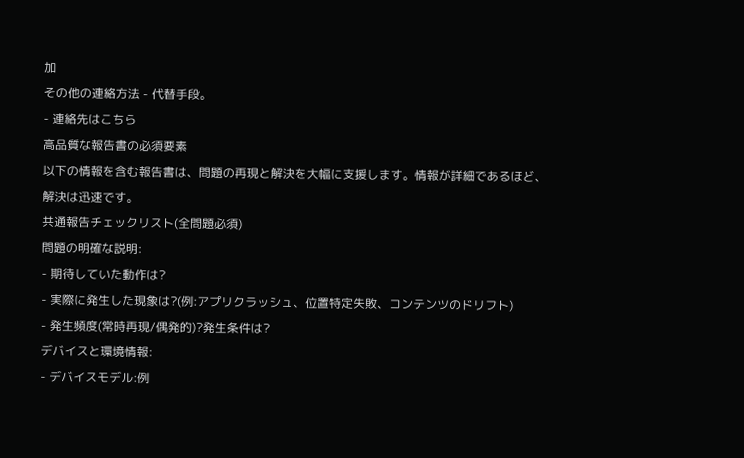加
その他の連絡方法 - 代替手段。
- 連絡先はこちら
高品質な報告書の必須要素
以下の情報を含む報告書は、問題の再現と解決を大幅に支援します。情報が詳細であるほど、解決は迅速です。
共通報告チェックリスト(全問題必須)
問題の明確な説明:
- 期待していた動作は?
- 実際に発生した現象は?(例:アプリクラッシュ、位置特定失敗、コンテンツのドリフト)
- 発生頻度(常時再現/偶発的)?発生条件は?
デバイスと環境情報:
- デバイスモデル:例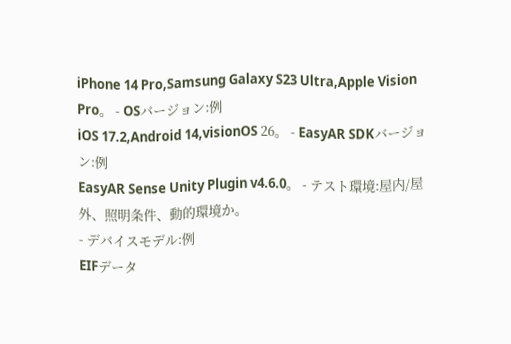iPhone 14 Pro,Samsung Galaxy S23 Ultra,Apple Vision Pro。 - OSバージョン:例
iOS 17.2,Android 14,visionOS 26。 - EasyAR SDKバージョン:例
EasyAR Sense Unity Plugin v4.6.0。 - テスト環境:屋内/屋外、照明条件、動的環境か。
- デバイスモデル:例
EIFデータ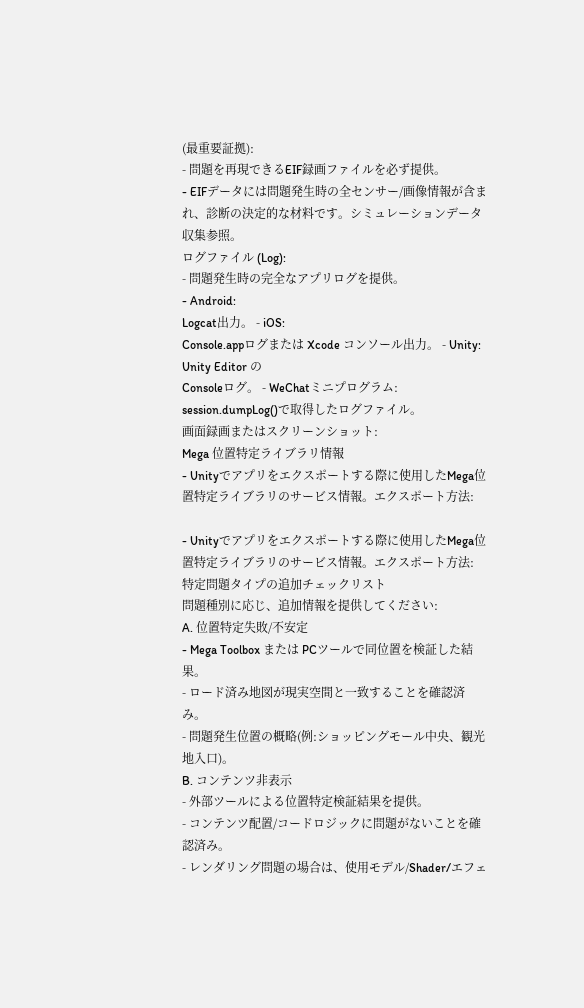(最重要証拠):
- 問題を再現できるEIF録画ファイルを必ず提供。
- EIFデータには問題発生時の全センサー/画像情報が含まれ、診断の決定的な材料です。シミュレーションデータ収集参照。
ログファイル (Log):
- 問題発生時の完全なアプリログを提供。
- Android:
Logcat出力。 - iOS:
Console.appログまたは Xcode コンソール出力。 - Unity: Unity Editor の
Consoleログ。 - WeChatミニプログラム:
session.dumpLog()で取得したログファイル。
画面録画またはスクリーンショット:
Mega 位置特定ライブラリ情報
- Unityでアプリをエクスポートする際に使用したMega位置特定ライブラリのサービス情報。エクスポート方法:

- Unityでアプリをエクスポートする際に使用したMega位置特定ライブラリのサービス情報。エクスポート方法:
特定問題タイプの追加チェックリスト
問題種別に応じ、追加情報を提供してください:
A. 位置特定失敗/不安定
- Mega Toolbox または PCツールで同位置を検証した結果。
- ロード済み地図が現実空間と一致することを確認済み。
- 問題発生位置の概略(例:ショッピングモール中央、観光地入口)。
B. コンテンツ非表示
- 外部ツールによる位置特定検証結果を提供。
- コンテンツ配置/コードロジックに問題がないことを確認済み。
- レンダリング問題の場合は、使用モデル/Shader/エフェ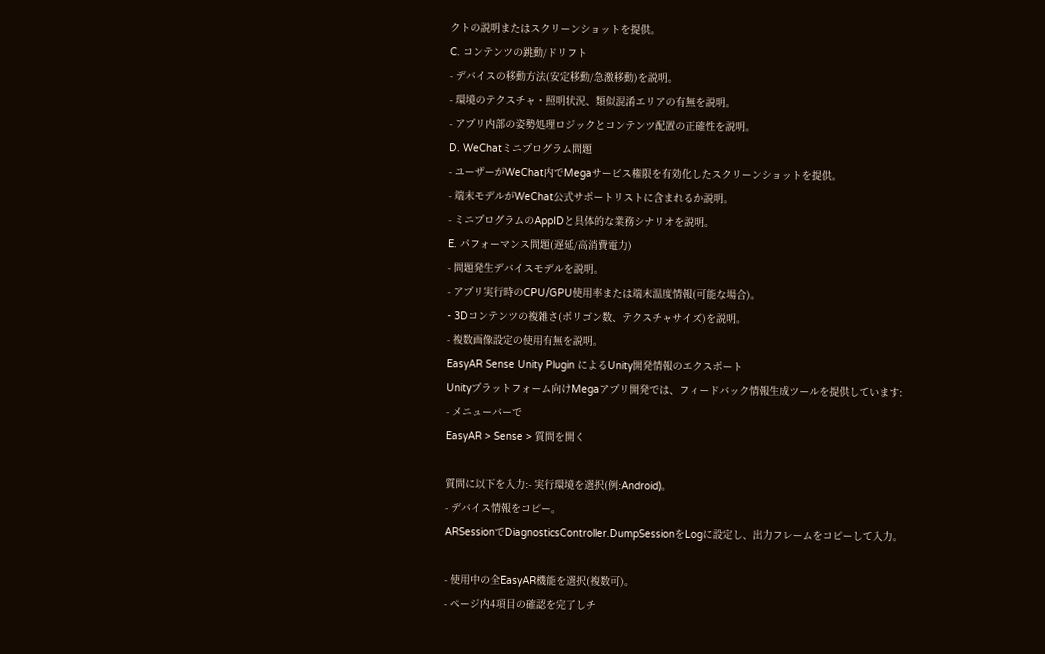クトの説明またはスクリーンショットを提供。
C. コンテンツの跳動/ドリフト
- デバイスの移動方法(安定移動/急激移動)を説明。
- 環境のテクスチャ・照明状況、類似混淆エリアの有無を説明。
- アプリ内部の姿勢処理ロジックとコンテンツ配置の正確性を説明。
D. WeChatミニプログラム問題
- ユーザーがWeChat内でMegaサービス権限を有効化したスクリーンショットを提供。
- 端末モデルがWeChat公式サポートリストに含まれるか説明。
- ミニプログラムのAppIDと具体的な業務シナリオを説明。
E. パフォーマンス問題(遅延/高消費電力)
- 問題発生デバイスモデルを説明。
- アプリ実行時のCPU/GPU使用率または端末温度情報(可能な場合)。
- 3Dコンテンツの複雑さ(ポリゴン数、テクスチャサイズ)を説明。
- 複数画像設定の使用有無を説明。
EasyAR Sense Unity Plugin によるUnity開発情報のエクスポート
Unityプラットフォーム向けMegaアプリ開発では、フィードバック情報生成ツールを提供しています:
- メニューバーで
EasyAR > Sense > 質問を開く

質問に以下を入力:- 実行環境を選択(例:Android)。
- デバイス情報をコピー。
ARSessionでDiagnosticsController.DumpSessionをLogに設定し、出力フレームをコピーして入力。

- 使用中の全EasyAR機能を選択(複数可)。
- ページ内4項目の確認を完了しチ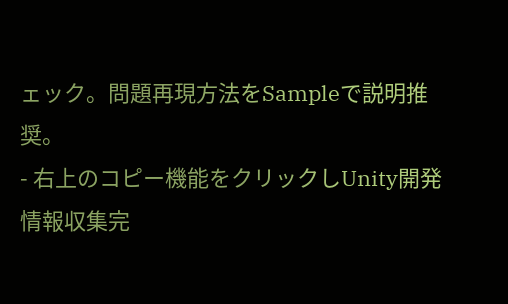ェック。問題再現方法をSampleで説明推奨。
- 右上のコピー機能をクリックしUnity開発情報収集完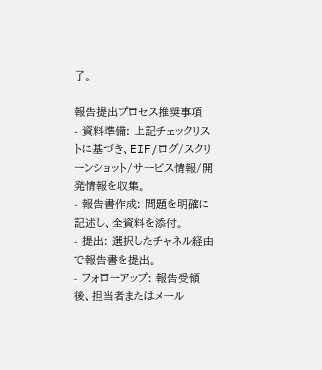了。

報告提出プロセス推奨事項
- 資料準備: 上記チェックリストに基づき、EIF/ログ/スクリーンショット/サービス情報/開発情報を収集。
- 報告書作成: 問題を明確に記述し、全資料を添付。
- 提出: 選択したチャネル経由で報告書を提出。
- フォローアップ: 報告受領後、担当者またはメール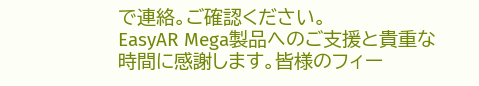で連絡。ご確認ください。
EasyAR Mega製品へのご支援と貴重な時間に感謝します。皆様のフィー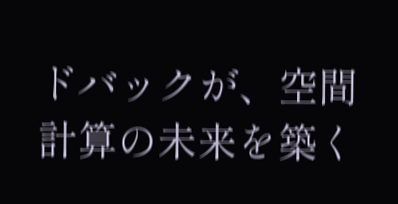ドバックが、空間計算の未来を築く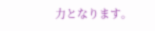力となります。